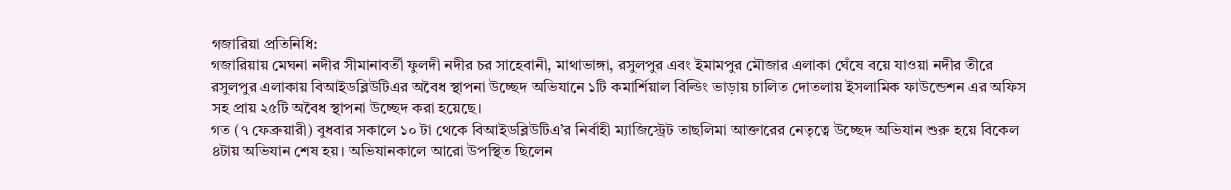গজারিয়া প্রতিনিধি:
গজারিয়ায় মেঘনা নদীর সীমানাবর্তী ফুলদী নদীর চর সাহেবানী, মাথাভাঙ্গা, রসুলপুর এবং ইমামপুর মৌজার এলাকা ঘেঁষে বয়ে যাওয়া নদীর তীরে রসুলপুর এলাকায় বিআইডব্লিউটিএর অবৈধ স্থাপনা উচ্ছেদ অভিযানে ১টি কমার্শিয়াল বিল্ডিং ভাড়ায় চালিত দোতলায় ইসলামিক ফাউন্ডেশন এর অফিস সহ প্রায় ২৫টি অবৈধ স্থাপনা উচ্ছেদ করা হয়েছে।
গত (৭ ফেব্রুয়ারী) বুধবার সকালে ১০ টা থেকে বিআইডব্লিউটিএ’র নির্বাহী ম্যাজিস্ট্রেট তাছলিমা আক্তারের নেতৃত্বে উচ্ছেদ অভিযান শুরু হয়ে বিকেল ৪টায় অভিযান শেষ হয়। অভিযানকালে আরো উপস্থিত ছিলেন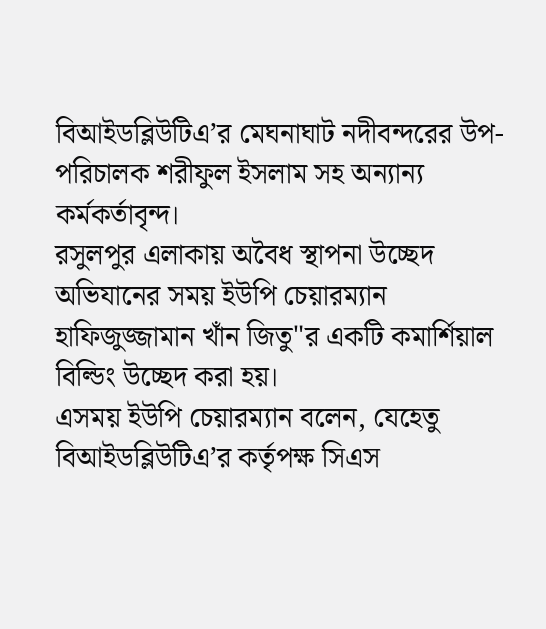বিআইডব্লিউটিএ’র মেঘনাঘাট নদীবন্দরের উপ-পরিচালক শরীফুল ইসলাম সহ অন্যান্য কর্মকর্তাবৃন্দ।
রসুলপুর এলাকায় অবৈধ স্থাপনা উচ্ছেদ অভিযানের সময় ইউপি চেয়ারম্যান হাফিজুজ্জামান খাঁন জিতু"র একটি কমার্শিয়াল বিল্ডিং উচ্ছেদ করা হয়।
এসময় ইউপি চেয়ারম্যান বলেন, যেহেতু বিআইডব্লিউটিএ’র কর্তৃপক্ষ সিএস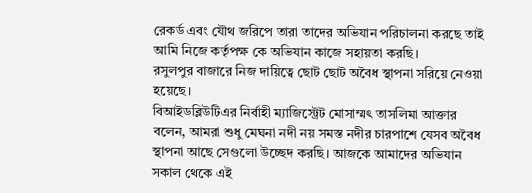রেকর্ড এবং যৌথ জরিপে তারা তাদের অভিযান পরিচালনা করছে তাই আমি নিজে কর্তৃপক্ষ কে অভিযান কাজে সহায়তা করছি।
রসুলপুর বাজারে নিজ দায়িত্বে ছোট ছোট অবৈধ স্থাপনা সরিয়ে নেওয়া হয়েছে।
বিআইডব্লিউটিএর নির্বাহী ম্যাজিস্ট্রেট মোসাম্মৎ তাসলিমা আক্তার বলেন, আমরা শুধু মেঘনা নদী নয় সমস্ত নদীর চারপাশে যেসব অবৈধ স্থাপনা আছে সেগুলো উচ্ছেদ করছি। আজকে আমাদের অভিযান সকাল থেকে এই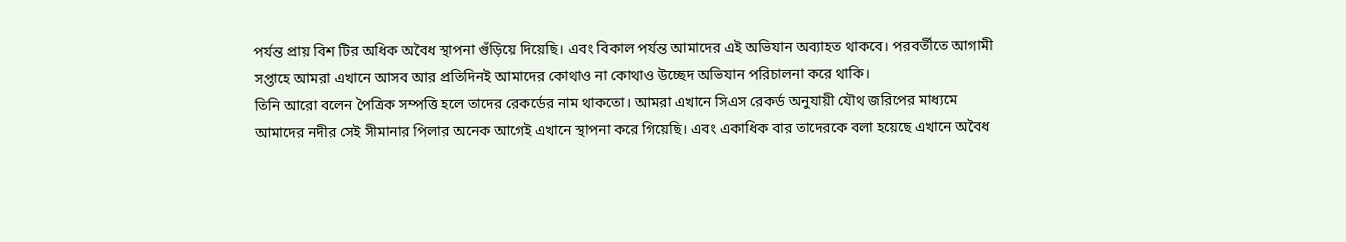পর্যন্ত প্রায় বিশ টির অধিক অবৈধ স্থাপনা গুঁড়িয়ে দিয়েছি। এবং বিকাল পর্যন্ত আমাদের এই অভিযান অব্যাহত থাকবে। পরবর্তীতে আগামী সপ্তাহে আমরা এখানে আসব আর প্রতিদিনই আমাদের কোথাও না কোথাও উচ্ছেদ অভিযান পরিচালনা করে থাকি।
তিনি আরো বলেন পৈত্রিক সম্পত্তি হলে তাদের রেকর্ডের নাম থাকতো। আমরা এখানে সিএস রেকর্ড অনুযায়ী যৌথ জরিপের মাধ্যমে আমাদের নদীর সেই সীমানার পিলার অনেক আগেই এখানে স্থাপনা করে গিয়েছি। এবং একাধিক বার তাদেরকে বলা হয়েছে এখানে অবৈধ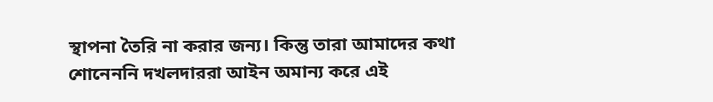স্থাপনা তৈরি না করার জন্য। কিন্তু তারা আমাদের কথা শোনেননি দখলদাররা আইন অমান্য করে এই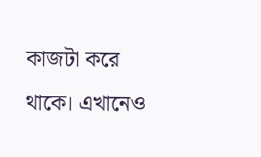কাজটা করে থাকে। এখানেও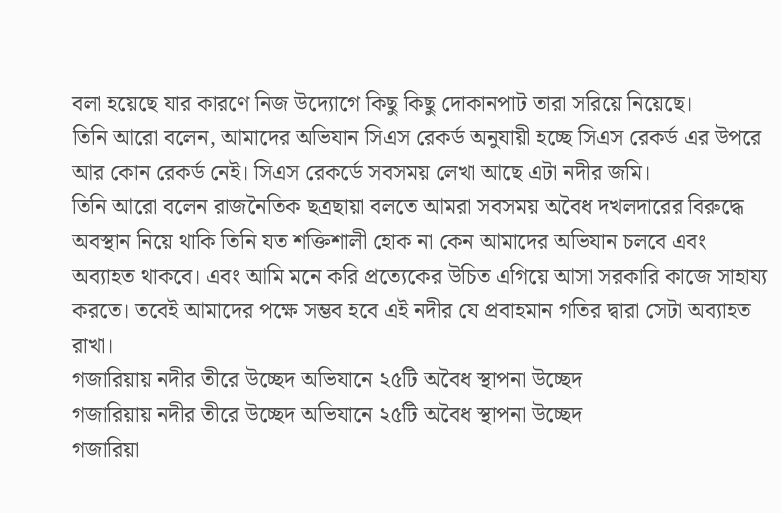বলা হয়েছে যার কারণে নিজ উদ্যোগে কিছু কিছু দোকানপাট তারা সরিয়ে নিয়েছে।
তিনি আরো বলেন, আমাদের অভিযান সিএস রেকর্ড অনুযায়ী হচ্ছে সিএস রেকর্ড এর উপরে আর কোন রেকর্ড নেই। সিএস রেকর্ডে সবসময় লেখা আছে এটা নদীর জমি।
তিনি আরো বলেন রাজনৈতিক ছত্রছায়া বলতে আমরা সবসময় অবৈধ দখলদারের বিরুদ্ধে অবস্থান নিয়ে থাকি তিনি যত শক্তিশালী হোক না কেন আমাদের অভিযান চলবে এবং অব্যাহত থাকবে। এবং আমি মনে করি প্রত্যেকের উচিত এগিয়ে আসা সরকারি কাজে সাহায্য করতে। তবেই আমাদের পক্ষে সম্ভব হবে এই নদীর যে প্রবাহমান গতির দ্বারা সেটা অব্যাহত রাখা।
গজারিয়ায় নদীর তীরে উচ্ছেদ অভিযানে ২৫টি অবৈধ স্থাপনা উচ্ছেদ
গজারিয়ায় নদীর তীরে উচ্ছেদ অভিযানে ২৫টি অবৈধ স্থাপনা উচ্ছেদ
গজারিয়া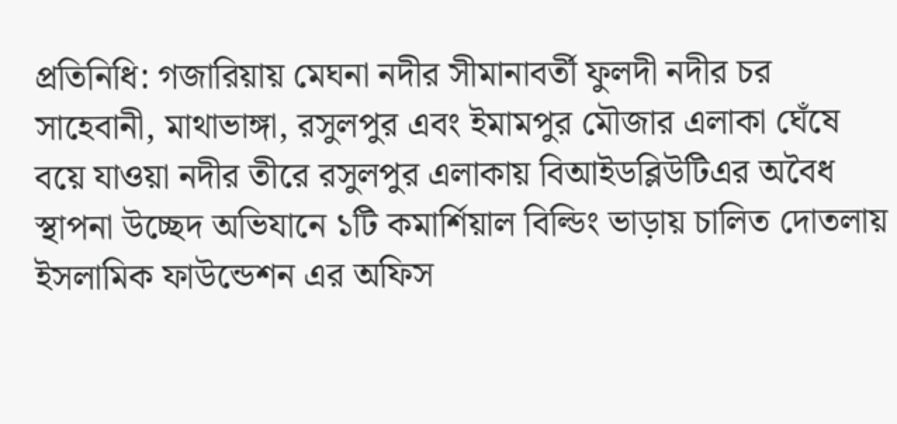প্রতিনিধি: গজারিয়ায় মেঘনা নদীর সীমানাবর্তী ফুলদী নদীর চর সাহেবানী, মাথাভাঙ্গা, রসুলপুর এবং ইমামপুর মৌজার এলাকা ঘেঁষে বয়ে যাওয়া নদীর তীরে রসুলপুর এলাকায় বিআইডব্লিউটিএর অবৈধ স্থাপনা উচ্ছেদ অভিযানে ১টি কমার্শিয়াল বিল্ডিং ভাড়ায় চালিত দোতলায় ইসলামিক ফাউন্ডেশন এর অফিস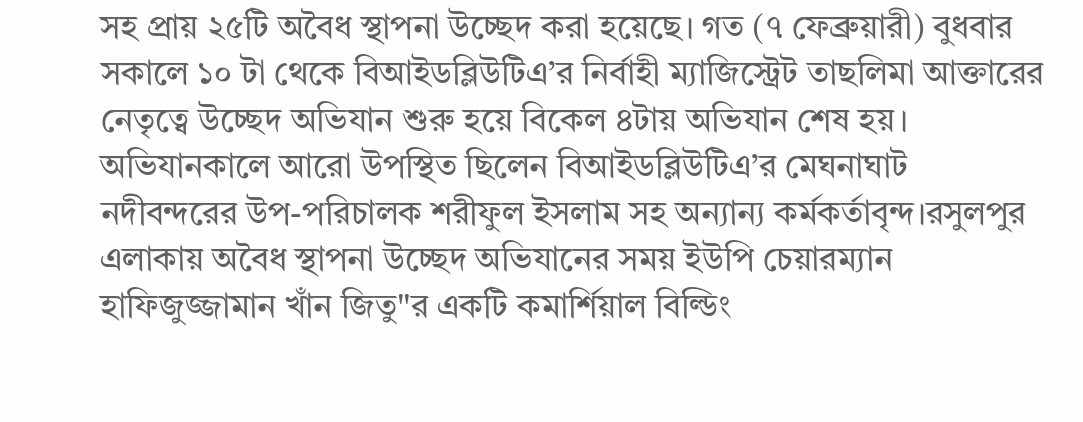সহ প্রায় ২৫টি অবৈধ স্থাপনা উচ্ছেদ করা হয়েছে। গত (৭ ফেব্রুয়ারী) বুধবার সকালে ১০ টা থেকে বিআইডব্লিউটিএ’র নির্বাহী ম্যাজিস্ট্রেট তাছলিমা আক্তারের নেতৃত্বে উচ্ছেদ অভিযান শুরু হয়ে বিকেল ৪টায় অভিযান শেষ হয়। অভিযানকালে আরো উপস্থিত ছিলেন বিআইডব্লিউটিএ’র মেঘনাঘাট নদীবন্দরের উপ-পরিচালক শরীফুল ইসলাম সহ অন্যান্য কর্মকর্তাবৃন্দ।রসুলপুর এলাকায় অবৈধ স্থাপনা উচ্ছেদ অভিযানের সময় ইউপি চেয়ারম্যান হাফিজুজ্জামান খাঁন জিতু"র একটি কমার্শিয়াল বিল্ডিং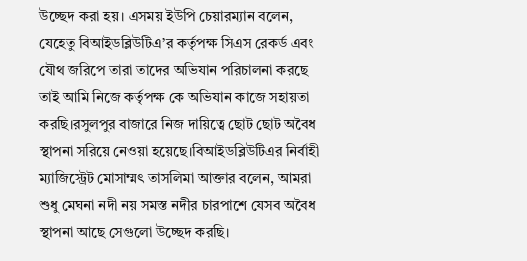উচ্ছেদ করা হয়। এসময় ইউপি চেয়ারম্যান বলেন, যেহেতু বিআইডব্লিউটিএ’র কর্তৃপক্ষ সিএস রেকর্ড এবং যৌথ জরিপে তারা তাদের অভিযান পরিচালনা করছে
তাই আমি নিজে কর্তৃপক্ষ কে অভিযান কাজে সহায়তা করছি।রসুলপুর বাজারে নিজ দায়িত্বে ছোট ছোট অবৈধ স্থাপনা সরিয়ে নেওয়া হয়েছে।বিআইডব্লিউটিএর নির্বাহী ম্যাজিস্ট্রেট মোসাম্মৎ তাসলিমা আক্তার বলেন, আমরা শুধু মেঘনা নদী নয় সমস্ত নদীর চারপাশে যেসব অবৈধ স্থাপনা আছে সেগুলো উচ্ছেদ করছি।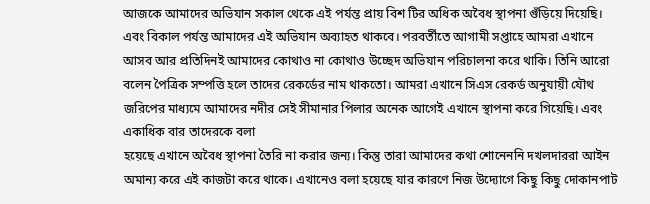আজকে আমাদের অভিযান সকাল থেকে এই পর্যন্ত প্রায় বিশ টির অধিক অবৈধ স্থাপনা গুঁড়িয়ে দিয়েছি। এবং বিকাল পর্যন্ত আমাদের এই অভিযান অব্যাহত থাকবে। পরবর্তীতে আগামী সপ্তাহে আমরা এখানে আসব আর প্রতিদিনই আমাদের কোথাও না কোথাও উচ্ছেদ অভিযান পরিচালনা করে থাকি। তিনি আরো বলেন পৈত্রিক সম্পত্তি হলে তাদের রেকর্ডের নাম থাকতো। আমরা এখানে সিএস রেকর্ড অনুযায়ী যৌথ জরিপের মাধ্যমে আমাদের নদীর সেই সীমানার পিলার অনেক আগেই এখানে স্থাপনা করে গিয়েছি। এবং একাধিক বার তাদেরকে বলা
হয়েছে এখানে অবৈধ স্থাপনা তৈরি না করার জন্য। কিন্তু তারা আমাদের কথা শোনেননি দখলদাররা আইন অমান্য করে এই কাজটা করে থাকে। এখানেও বলা হয়েছে যার কারণে নিজ উদ্যোগে কিছু কিছু দোকানপাট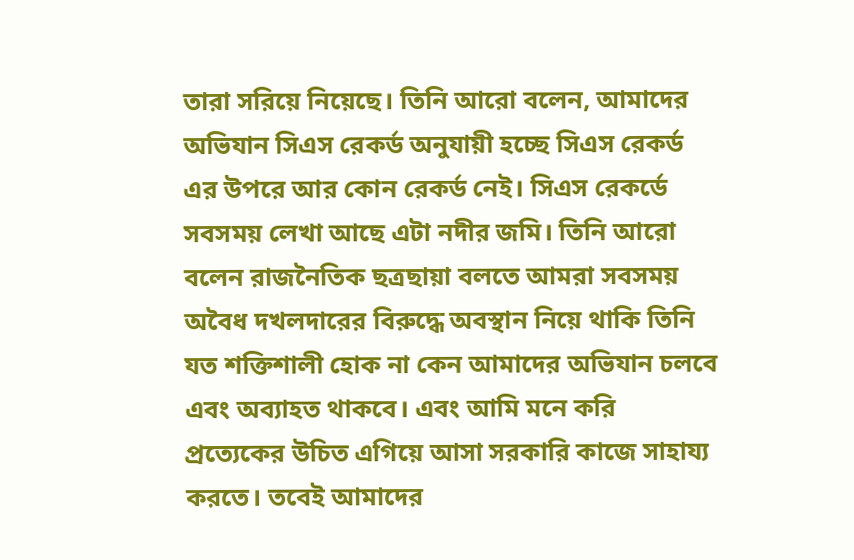তারা সরিয়ে নিয়েছে। তিনি আরো বলেন, আমাদের অভিযান সিএস রেকর্ড অনুযায়ী হচ্ছে সিএস রেকর্ড এর উপরে আর কোন রেকর্ড নেই। সিএস রেকর্ডে সবসময় লেখা আছে এটা নদীর জমি। তিনি আরো বলেন রাজনৈতিক ছত্রছায়া বলতে আমরা সবসময় অবৈধ দখলদারের বিরুদ্ধে অবস্থান নিয়ে থাকি তিনি যত শক্তিশালী হোক না কেন আমাদের অভিযান চলবে এবং অব্যাহত থাকবে। এবং আমি মনে করি প্রত্যেকের উচিত এগিয়ে আসা সরকারি কাজে সাহায্য করতে। তবেই আমাদের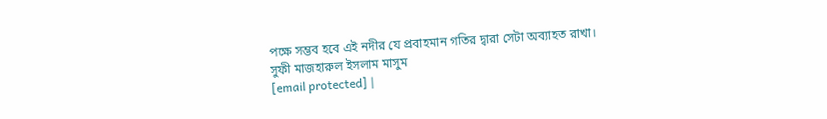পক্ষে সম্ভব হবে এই নদীর যে প্রবাহমান গতির দ্বারা সেটা অব্যাহত রাখা।
সুফী মাজহারুল ইসলাম মাসুম
[email protected] |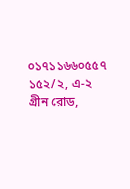০১৭১১৬৬০৫৫৭
১৫২/২, এ-২ গ্রীন রোড,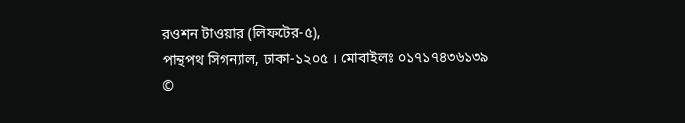রওশন টাওয়ার (লিফটের-৫),
পান্থপথ সিগন্যাল, ঢাকা-১২০৫ । মোবাইলঃ ০১৭১৭৪৩৬১৩৯
©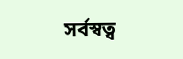সর্বস্বত্ব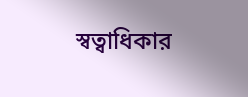স্বত্বাধিকার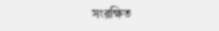সংরক্ষিত